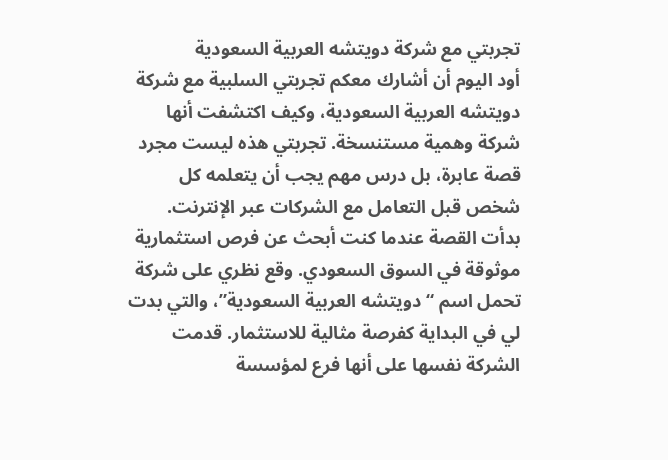تجربتي مع شركة دويتشه العربية السعودية
أود اليوم أن أشارك معكم تجربتي السلبية مع شركة دويتشه العربية السعودية، وكيف اكتشفت أنها شركة وهمية مستنسخة. تجربتي هذه ليست مجرد قصة عابرة، بل درس مهم يجب أن يتعلمه كل شخص قبل التعامل مع الشركات عبر الإنترنت.
بدأت القصة عندما كنت أبحث عن فرص استثمارية موثوقة في السوق السعودي. وقع نظري على شركة تحمل اسم “دويتشه العربية السعودية”، والتي بدت لي في البداية كفرصة مثالية للاستثمار. قدمت الشركة نفسها على أنها فرع لمؤسسة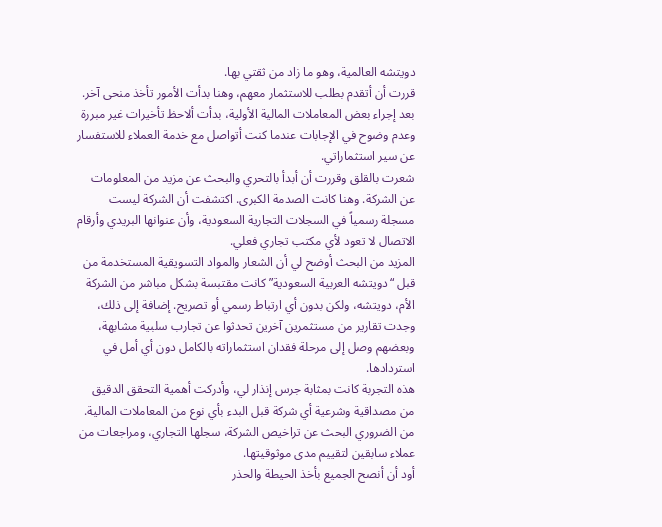دويتشه العالمية، وهو ما زاد من ثقتي بها.
قررت أن أتقدم بطلب للاستثمار معهم، وهنا بدأت الأمور تأخذ منحى آخر. بعد إجراء بعض المعاملات المالية الأولية، بدأت ألاحظ تأخيرات غير مبررة وعدم وضوح في الإجابات عندما كنت أتواصل مع خدمة العملاء للاستفسار عن سير استثماراتي.
شعرت بالقلق وقررت أن أبدأ بالتحري والبحث عن مزيد من المعلومات عن الشركة. وهنا كانت الصدمة الكبرى. اكتشفت أن الشركة ليست مسجلة رسمياً في السجلات التجارية السعودية، وأن عنوانها البريدي وأرقام الاتصال لا تعود لأي مكتب تجاري فعلي.
المزيد من البحث أوضح لي أن الشعار والمواد التسويقية المستخدمة من قبل “دويتشه العربية السعودية” كانت مقتبسة بشكل مباشر من الشركة الأم، دويتشه، ولكن بدون أي ارتباط رسمي أو تصريح. إضافة إلى ذلك، وجدت تقارير من مستثمرين آخرين تحدثوا عن تجارب سلبية مشابهة، وبعضهم وصل إلى مرحلة فقدان استثماراته بالكامل دون أي أمل في استردادها.
هذه التجربة كانت بمثابة جرس إنذار لي، وأدركت أهمية التحقق الدقيق من مصداقية وشرعية أي شركة قبل البدء بأي نوع من المعاملات المالية. من الضروري البحث عن تراخيص الشركة، سجلها التجاري، ومراجعات من عملاء سابقين لتقييم مدى موثوقيتها.
أود أن أنصح الجميع بأخذ الحيطة والحذر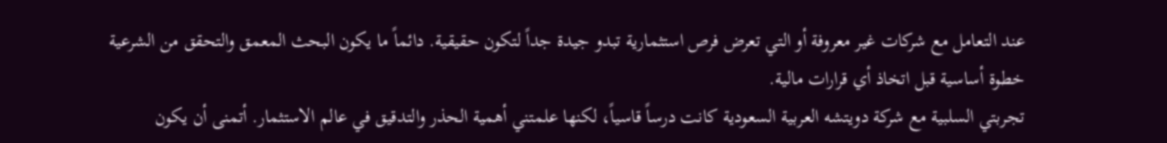عند التعامل مع شركات غير معروفة أو التي تعرض فرص استثمارية تبدو جيدة جداً لتكون حقيقية. دائماً ما يكون البحث المعمق والتحقق من الشرعية خطوة أساسية قبل اتخاذ أي قرارات مالية.
تجربتي السلبية مع شركة دويتشه العربية السعودية كانت درساً قاسياً، لكنها علمتني أهمية الحذر والتدقيق في عالم الاستثمار. أتمنى أن يكون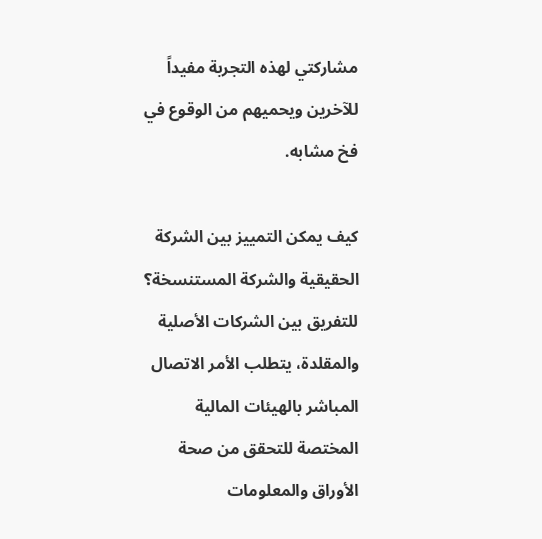مشاركتي لهذه التجربة مفيداً للآخرين ويحميهم من الوقوع في فخ مشابه.

كيف يمكن التمييز بين الشركة الحقيقية والشركة المستنسخة؟
للتفريق بين الشركات الأصلية والمقلدة، يتطلب الأمر الاتصال المباشر بالهيئات المالية المختصة للتحقق من صحة الأوراق والمعلومات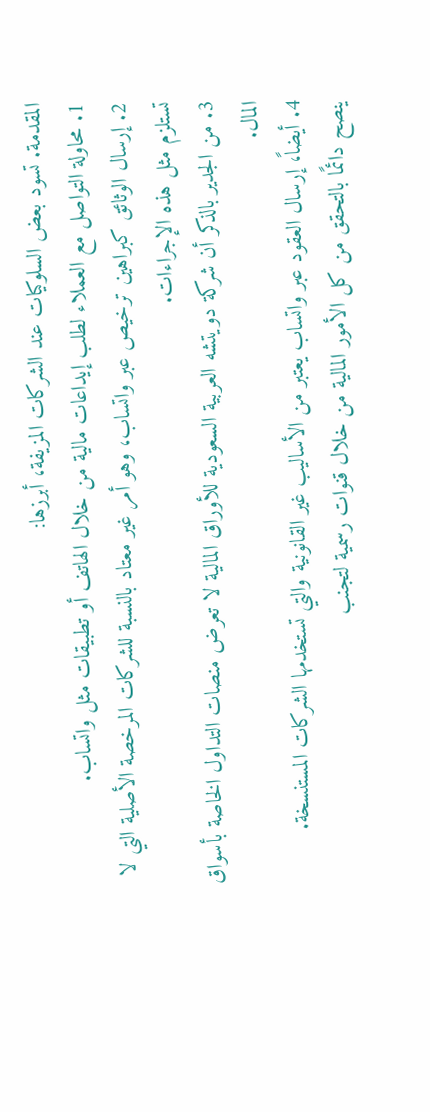المقدمة. تسود بعض السلوكيات عند الشركات المزيفة، أبرزها:
1. محاولة التواصل مع العملاء لطلب إيداعات مالية من خلال الهاتف أو تطبيقات مثل واتساب.
2. إرسال الوثائق كبراهين ترخيص عبر واتساب، وهو أمر غير معتاد بالنسبة للشركات المرخصة الأصلية التي لا تستلزم مثل هذه الإجراءات.
3. من الجدير بالذكر أن شركة دويتشه العربية السعودية للأوراق المالية لا تعرض منصات التداول الخاصة بأسواق المال.
4. أيضاً، إرسال العقود عبر واتساب يعتبر من الأساليب غير القانونية والتي تستخدمها الشركات المستنسخة.
ينصح دائمًا بالتحقق من كل الأمور المالية من خلال قنوات رسمية لتجنب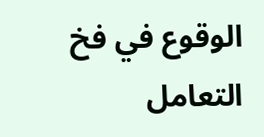الوقوع في فخ التعامل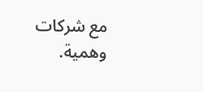مع شركات وهمية.